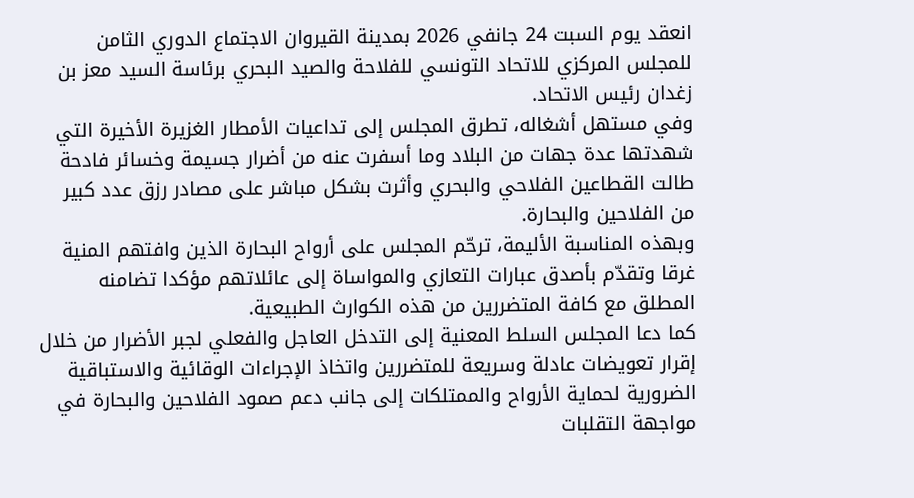انعقد يوم السبت 24 جانفي 2026 بمدينة القيروان الاجتماع الدوري الثامن للمجلس المركزي للاتحاد التونسي للفلاحة والصيد البحري برئاسة السيد معز بن زغدان رئيس الاتحاد.
وفي مستهل أشغاله، تطرق المجلس إلى تداعيات الأمطار الغزيرة الأخيرة التي شهدتها عدة جهات من البلاد وما أسفرت عنه من أضرار جسيمة وخسائر فادحة طالت القطاعين الفلاحي والبحري وأثرت بشكل مباشر على مصادر رزق عدد كبير من الفلاحين والبحارة.
وبهذه المناسبة الأليمة، ترحّم المجلس على أرواح البحارة الذين وافتهم المنية غرقا وتقدّم بأصدق عبارات التعازي والمواساة إلى عائلاتهم مؤكدا تضامنه المطلق مع كافة المتضررين من هذه الكوارث الطبيعية.
كما دعا المجلس السلط المعنية إلى التدخل العاجل والفعلي لجبر الأضرار من خلال إقرار تعويضات عادلة وسريعة للمتضررين واتخاذ الإجراءات الوقائية والاستباقية الضرورية لحماية الأرواح والممتلكات إلى جانب دعم صمود الفلاحين والبحارة في مواجهة التقلبات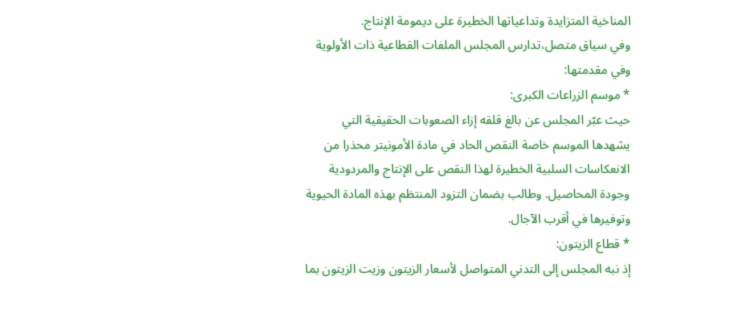المناخية المتزايدة وتداعياتها الخطيرة على ديمومة الإنتاج.
وفي سياق متصل،تدارس المجلس الملفات القطاعية ذات الأولوية وفي مقدمتها:
* موسم الزراعات الكبرى:
حيث عبّر المجلس عن بالغ قلقه إزاء الصعوبات الحقيقية التي يشهدها الموسم خاصة النقص الحاد في مادة الأمونيتر محذرا من الانعكاسات السلبية الخطيرة لهذا النقص على الإنتاج والمردودية وجودة المحاصيل. وطالب بضمان التزود المنتظم بهذه المادة الحيوية وتوفيرها في أقرب الآجال.
* قطاع الزيتون:
إذ نبه المجلس إلى التدني المتواصل لأسعار الزيتون وزيت الزيتون بما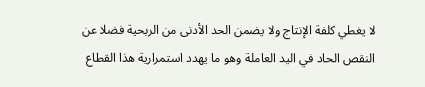لا يغطي كلفة الإنتاج ولا يضمن الحد الأدنى من الربحية فضلا عن النقص الحاد في اليد العاملة وهو ما يهدد استمرارية هذا القطاع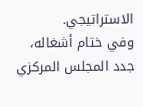الاستراتيجي.
وفي ختام أشغاله، جدد المجلس المركزي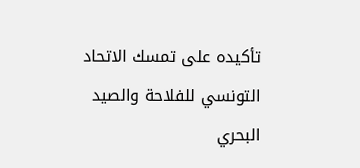تأكيده على تمسك الاتحاد التونسي للفلاحة والصيد البحري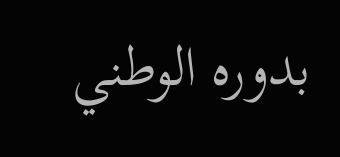بدوره الوطني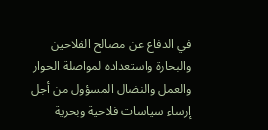في الدفاع عن مصالح الفلاحين والبحارة واستعداده لمواصلة الحوار والعمل والنضال المسؤول من أجل إرساء سياسات فلاحية وبحرية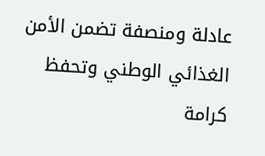عادلة ومنصفة تضمن الأمن الغذائي الوطني وتحفظ كرامة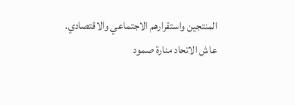المنتجين واستقرارهم الاجتماعي والاقتصادي.
عاش الاتحاد منارة صمود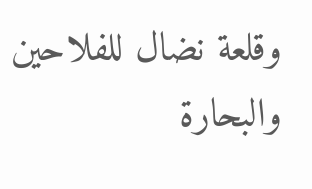وقلعة نضال للفلاحين والبحارة